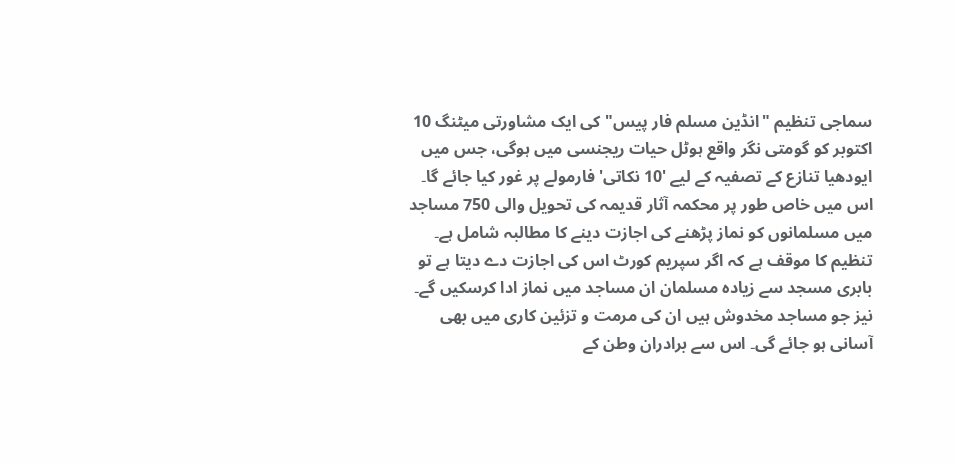سماجی تنظیم "انڈین مسلم فار پیس" کی ایک مشاورتی میٹنگ 10 اکتوبر کو گومتی نگر واقع ہوٹل حیات ریجنسی میں ہوگی، جس میں ایودھیا تنازع کے تصفیہ کے لیے '10 نکاتی' فارمولے پر غور کیا جائے گا۔
اس میں خاص طور پر محکمہ آثار قدیمہ کی تحویل والی 750 مساجد میں مسلمانوں کو نماز پڑھنے کی اجازت دینے کا مطالبہ شامل ہے۔ تنظیم کا موقف ہے کہ اگر سپریم کورٹ اس کی اجازت دے دیتا ہے تو بابری مسجد سے زیادہ مسلمان ان مساجد میں نماز ادا کرسکیں گے۔ نیز جو مساجد مخدوش ہیں ان کی مرمت و تزئین کاری میں بھی آسانی ہو جائے گی۔ اس سے برادران وطن کے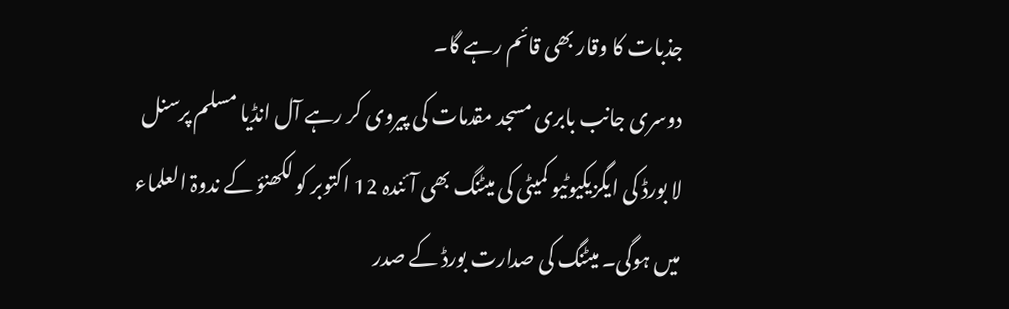جذبات کا وقار بھی قائم رہے گا۔
دوسری جانب بابری مسجد مقدمات کی پیروی کر رہے آل انڈیا مسلم پرسنل لا بورڈ کی ایگزیکیوٹیو کمیٹی کی میٹنگ بھی آئندہ 12 اکتوبر کو لکھنؤ کے ندوۃ العلماء میں ہوگی۔ میٹنگ کی صدارت بورڈ کے صدر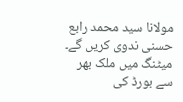مولانا سید محمد رابع حسنی ندوی کریں گے۔ میٹنگ میں ملک بھر سے بورڈ کی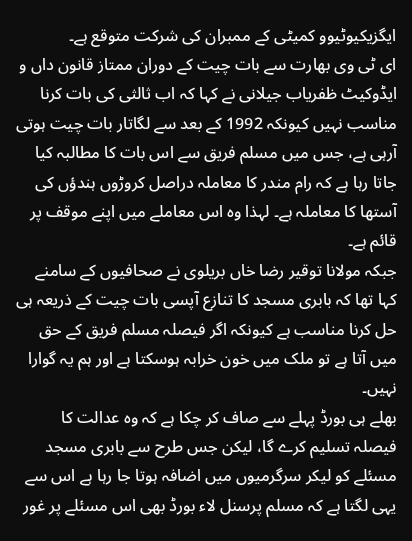ایگزیکیوٹیوو کمیٹی کے ممبران کی شرکت متوقع ہے۔
ای ٹی وی بھارت سے بات چیت کے دوران ممتاز قانون داں و ایڈوکیٹ ظفریاب جیلانی نے کہا کہ اب ثالثی کی بات کرنا مناسب نہیں کیونکہ 1992 کے بعد سے لگاتار بات چیت ہوتی آرہی ہے، جس میں مسلم فریق سے اس بات کا مطالبہ کیا جاتا رہا ہے کہ رام مندر کا معاملہ دراصل کروڑوں ہندؤں کی آستھا کا معاملہ ہے۔ لہذا وہ اس معاملے میں اپنے موقف پر قائم ہے۔
جبکہ مولانا توقیر رضا خاں بریلوی نے صحافیوں کے سامنے کہا تھا کہ بابری مسجد کا تنازع آپسی بات چیت کے ذریعہ ہی حل کرنا مناسب ہے کیونکہ اگر فیصلہ مسلم فریق کے حق میں آتا ہے تو ملک میں خون خرابہ ہوسکتا ہے اور ہم یہ گوارا نہیں۔
بھلے ہی بورڈ پہلے سے صاف کر چکا ہے کہ وہ عدالت کا فیصلہ تسلیم کرے گا، لیکن جس طرح سے بابری مسجد مسئلے کو لیکر سرگرمیوں میں اضافہ ہوتا جا رہا ہے اس سے یہی لگتا ہے کہ مسلم پرسنل لاء بورڈ بھی اس مسئلے پر غور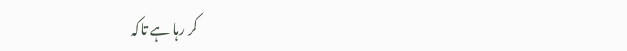کر رہا ہے تاکہ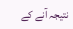نتیجہ آنے کے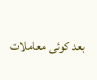بعد کوئی معاملات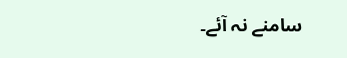سامنے نہ آئے۔